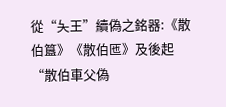從“夨王”續偽之銘器:《散伯簋》《散伯匜》及後起“散伯車父偽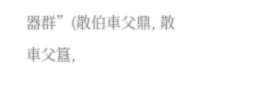器群”(散伯車父鼎, 散車父簋,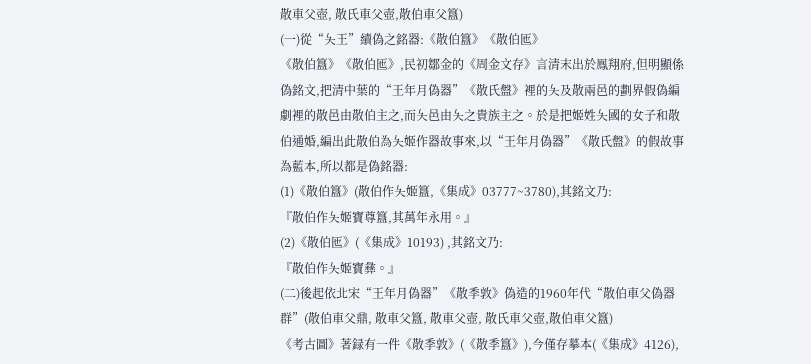散車父壺, 散氏車父壺,散伯車父簋)
(一)從“夨王”續偽之銘器:《散伯簋》《散伯匜》
《散伯簋》《散伯匜》,民初鄒金的《周金文存》言清末出於鳯翔府,但明顯係偽銘文,把清中葉的“王年月偽器”《散氏盤》裡的夨及散兩邑的劃界假偽編劇裡的散邑由散伯主之,而夨邑由夨之貴族主之。於是把姬姓夨國的女子和散伯通婚,編出此散伯為夨姬作器故事來,以“王年月偽器”《散氏盤》的假故事為藍本,所以都是偽銘器:
(1)《散伯簋》(散伯作夨姬簋,《集成》03777~3780),其銘文乃:
『散伯作夨姬寶尊簋,其萬年永用。』
(2)《散伯匜》(《集成》10193) ,其銘文乃:
『散伯作夨姬寶彝。』
(二)後起依北宋“王年月偽器”《散季敦》偽造的1960年代“散伯車父偽器群”(散伯車父鼎, 散車父簋, 散車父壺, 散氏車父壺,散伯車父簋)
《考古圖》著録有一件《散季敦》(《散季簋》),今僅存摹本(《集成》4126),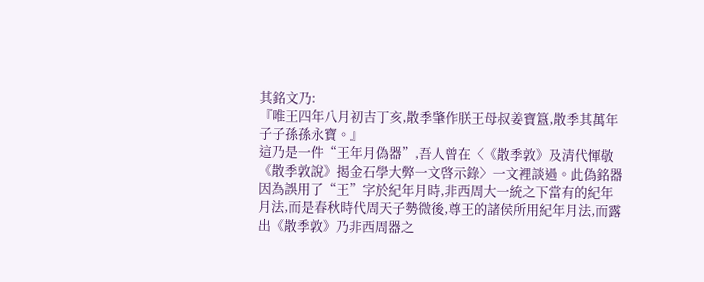其銘文乃:
『唯王四年八月初吉丁亥,散季肇作朕王母叔姜寶簋,散季其萬年子子孫孫永寶。』
這乃是一件“王年月偽器”,吾人曾在〈《散季敦》及清代惲敬《散季敦說》揭金石學大弊一文啓示錄〉一文裡談過。此偽銘器因為誤用了“王”字於紀年月時,非西周大一統之下當有的紀年月法,而是春秋時代周天子勢微後,尊王的諸侯所用紀年月法,而露出《散季敦》乃非西周器之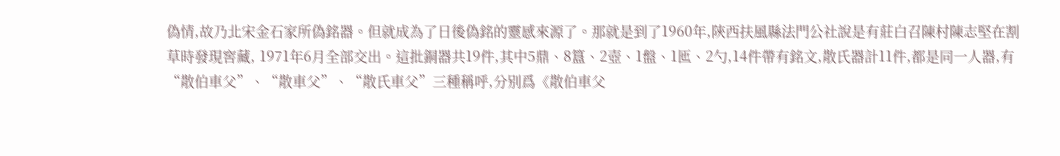偽情,故乃北宋金石家所偽銘器。但就成為了日後偽銘的靈感來源了。那就是到了1960年,陝西扶風縣法門公社說是有莊白召陳村陳志堅在割草時發現窖藏, 1971年6月全部交出。這批銅器共19件,其中5鼎、8簋、2壺、1盤、1匜、2勺,14件帶有銘文,散氏器計11件,都是同一人器,有“散伯車父”、“散車父”、“散氏車父”三種稱呼,分别爲《散伯車父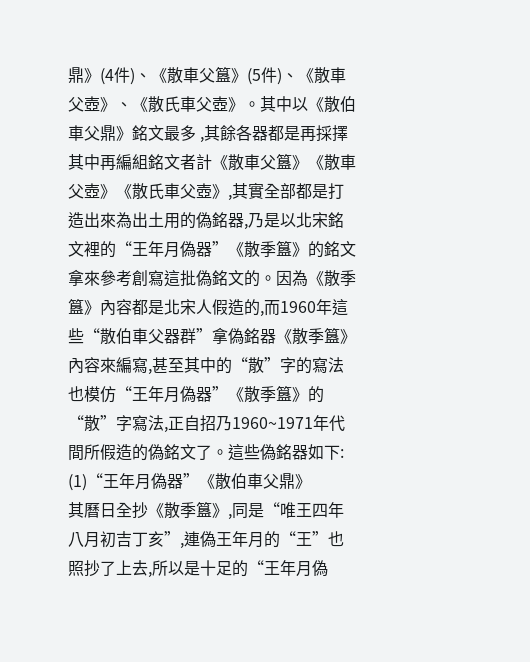鼎》(4件)、《散車父簋》(5件)、《散車父壺》、《散氏車父壺》。其中以《散伯車父鼎》銘文最多 ,其餘各器都是再採擇其中再編組銘文者計《散車父簋》《散車父壺》《散氏車父壺》,其實全部都是打造出來為出土用的偽銘器,乃是以北宋銘文裡的“王年月偽器”《散季簋》的銘文拿來參考創寫這批偽銘文的。因為《散季簋》內容都是北宋人假造的,而1960年這些“散伯車父器群”拿偽銘器《散季簋》內容來編寫,甚至其中的“散”字的寫法也模仿“王年月偽器”《散季簋》的“散”字寫法,正自招乃1960~1971年代間所假造的偽銘文了。這些偽銘器如下:
(1)“王年月偽器”《散伯車父鼎》
其曆日全抄《散季簋》,同是“唯王四年八月初吉丁亥”,連偽王年月的“王”也照抄了上去,所以是十足的“王年月偽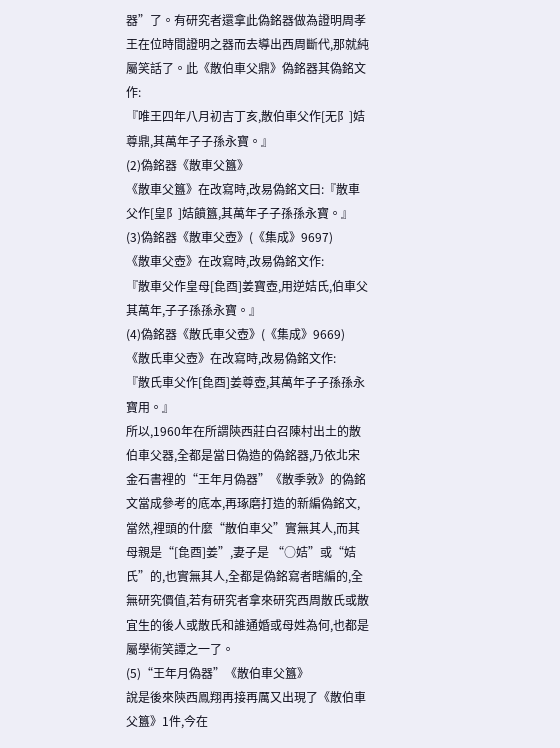器”了。有研究者還拿此偽銘器做為證明周孝王在位時間證明之器而去導出西周斷代,那就純屬笑話了。此《散伯車父鼎》偽銘器其偽銘文作:
『唯王四年八月初吉丁亥,散伯車父作[无阝]姞尊鼎,其萬年子子孫永寶。』
(2)偽銘器《散車父簋》
《散車父簋》在改寫時,改易偽銘文曰:『散車父作[皇阝]姞饙簋,其萬年子子孫孫永寶。』
(3)偽銘器《散車父壺》(《集成》9697)
《散車父壺》在改寫時,改易偽銘文作:
『散車父作皇母[㲋酉]姜寶壺,用逆姞氏,伯車父其萬年,子子孫孫永寶。』
(4)偽銘器《散氏車父壺》(《集成》9669)
《散氏車父壺》在改寫時,改易偽銘文作:
『散氏車父作[㲋酉]姜尊壺,其萬年子子孫孫永寶用。』
所以,1960年在所謂陝西莊白召陳村出土的散伯車父器,全都是當日偽造的偽銘器,乃依北宋金石書裡的“王年月偽器”《散季敦》的偽銘文當成參考的底本,再琢磨打造的新編偽銘文,當然,裡頭的什麼“散伯車父”實無其人,而其母親是“[㲋酉]姜”,妻子是 “○姞”或“姞氏”的,也實無其人,全都是偽銘寫者瞎編的,全無研究價值,若有研究者拿來研究西周散氏或散宜生的後人或散氏和誰通婚或母姓為何,也都是屬學術笑譚之一了。
(5)“王年月偽器”《散伯車父簋》
說是後來陝西鳯翔再接再厲又出現了《散伯車父簋》1件,今在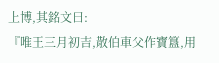上博,其銘文曰:
『唯王三月初吉,散伯車父作寶簋,用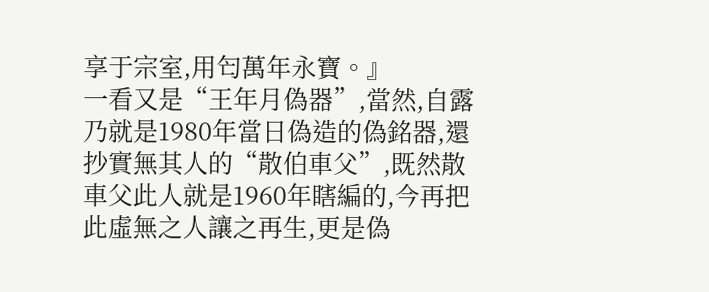享于宗室,用匄萬年永寶。』
一看又是“王年月偽器”,當然,自露乃就是1980年當日偽造的偽銘器,還抄實無其人的“散伯車父”,既然散車父此人就是1960年瞎編的,今再把此虛無之人讓之再生,更是偽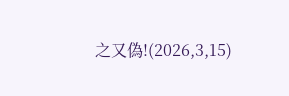之又偽!(2026,3,15)